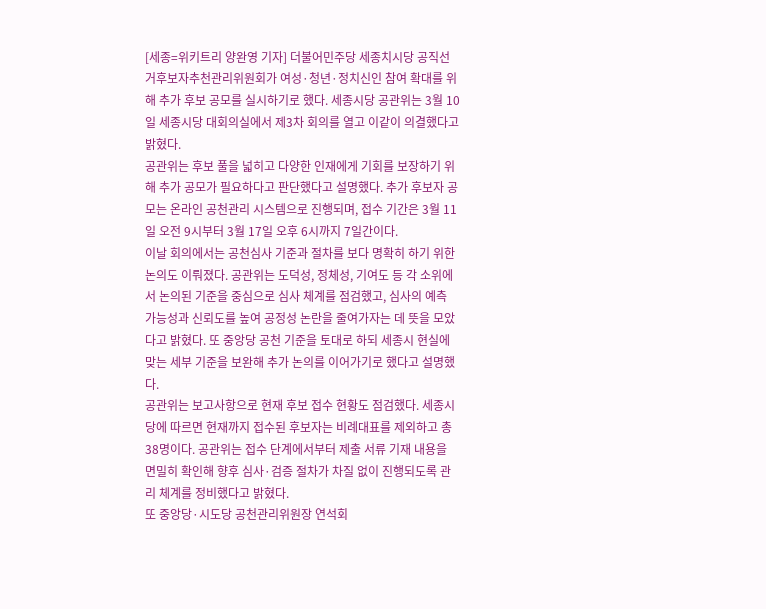[세종=위키트리 양완영 기자] 더불어민주당 세종치시당 공직선거후보자추천관리위원회가 여성·청년·정치신인 참여 확대를 위해 추가 후보 공모를 실시하기로 했다. 세종시당 공관위는 3월 10일 세종시당 대회의실에서 제3차 회의를 열고 이같이 의결했다고 밝혔다.
공관위는 후보 풀을 넓히고 다양한 인재에게 기회를 보장하기 위해 추가 공모가 필요하다고 판단했다고 설명했다. 추가 후보자 공모는 온라인 공천관리 시스템으로 진행되며, 접수 기간은 3월 11일 오전 9시부터 3월 17일 오후 6시까지 7일간이다.
이날 회의에서는 공천심사 기준과 절차를 보다 명확히 하기 위한 논의도 이뤄졌다. 공관위는 도덕성, 정체성, 기여도 등 각 소위에서 논의된 기준을 중심으로 심사 체계를 점검했고, 심사의 예측 가능성과 신뢰도를 높여 공정성 논란을 줄여가자는 데 뜻을 모았다고 밝혔다. 또 중앙당 공천 기준을 토대로 하되 세종시 현실에 맞는 세부 기준을 보완해 추가 논의를 이어가기로 했다고 설명했다.
공관위는 보고사항으로 현재 후보 접수 현황도 점검했다. 세종시당에 따르면 현재까지 접수된 후보자는 비례대표를 제외하고 총 38명이다. 공관위는 접수 단계에서부터 제출 서류 기재 내용을 면밀히 확인해 향후 심사·검증 절차가 차질 없이 진행되도록 관리 체계를 정비했다고 밝혔다.
또 중앙당·시도당 공천관리위원장 연석회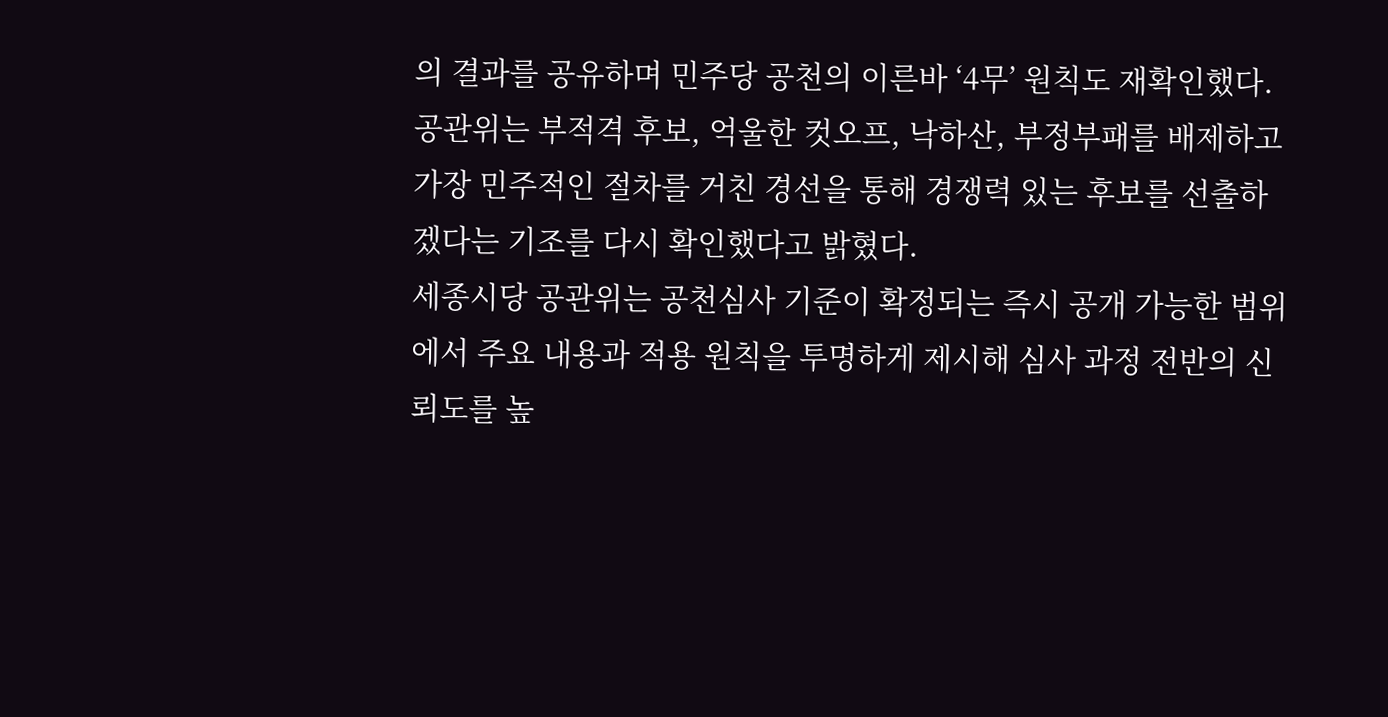의 결과를 공유하며 민주당 공천의 이른바 ‘4무’ 원칙도 재확인했다. 공관위는 부적격 후보, 억울한 컷오프, 낙하산, 부정부패를 배제하고 가장 민주적인 절차를 거친 경선을 통해 경쟁력 있는 후보를 선출하겠다는 기조를 다시 확인했다고 밝혔다.
세종시당 공관위는 공천심사 기준이 확정되는 즉시 공개 가능한 범위에서 주요 내용과 적용 원칙을 투명하게 제시해 심사 과정 전반의 신뢰도를 높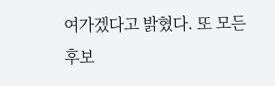여가겠다고 밝혔다. 또 모든 후보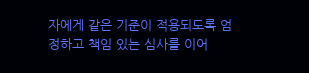자에게 같은 기준이 적용되도록 엄정하고 책임 있는 심사를 이어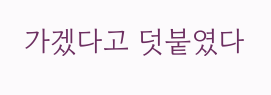가겠다고 덧붙였다